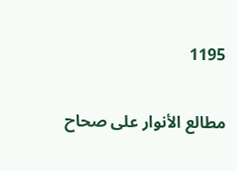1195

مطالع الأنوار على صحاح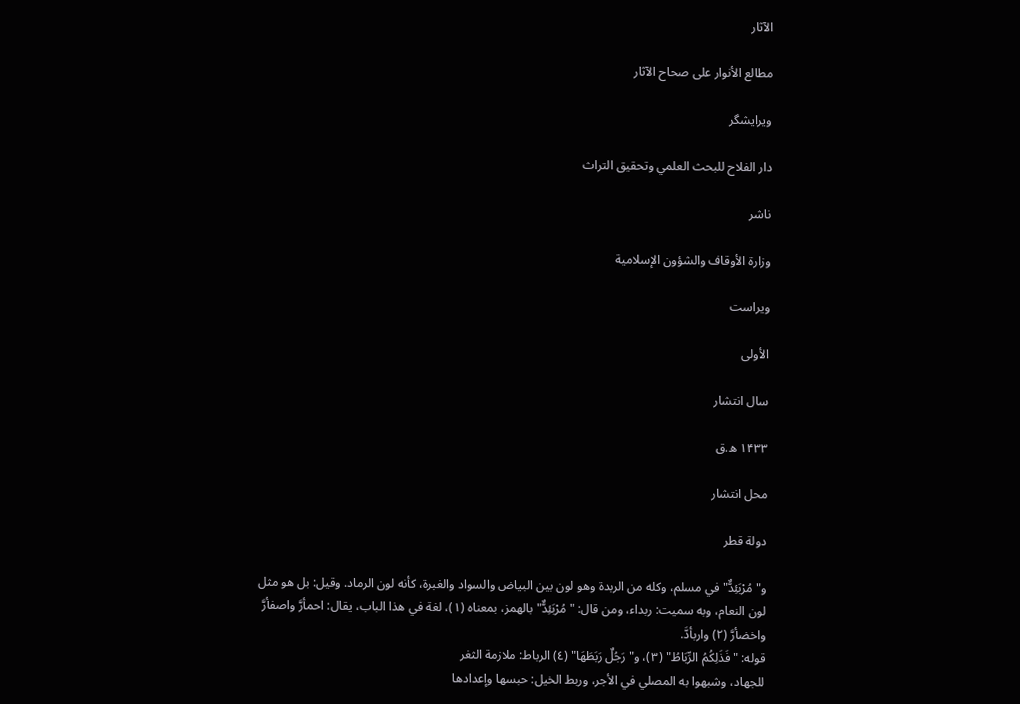الآثار

مطالع الأنوار على صحاح الآثار

ویرایشگر

دار الفلاح للبحث العلمي وتحقيق التراث

ناشر

وزارة الأوقاف والشؤون الإسلامية

ویراست

الأولى

سال انتشار

۱۴۳۳ ه.ق

محل انتشار

دولة قطر

و"مُرْبَئِدٌّ" في مسلم، وكله من الربدة وهو لون بين البياض والسواد والغبرة، كأنه لون الرماد. وقيل: بل هو مثل لون النعام، وبه سميت: ربداء، ومن قال: "مُرْبَئِدٌّ" بالهمز، بمعناه (١)، لغة في هذا الباب، يقال: احمأرَّ واصفأرَّ واخضأرَّ (٢) واربأدَّ.
قوله: "فَذَلِكُمُ الرِّبَاطُ" (٣)، و"رَجُلٌ رَبَطَهَا" (٤) الرباط: ملازمة الثغر
للجهاد، وشبهوا به المصلي في الأجر، وربط الخيل: حبسها وإعدادها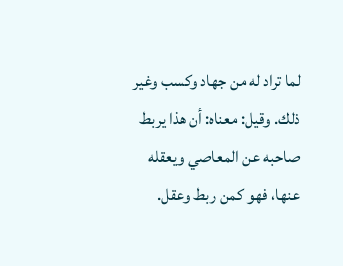لما تراد له من جهاد وكسب وغير ذلك. وقيل: معناه: أن هذا يربط صاحبه عن المعاصي ويعقله عنها، فهو كمن ربط وعقل.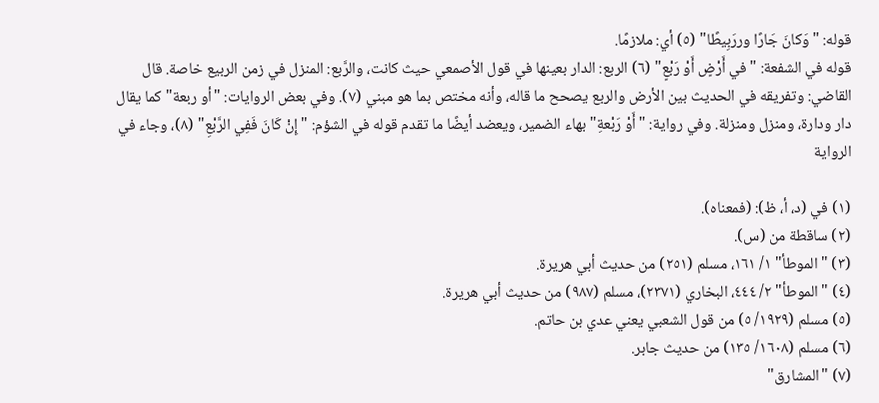قوله: "وَكانَ جَارًا وررَبِيطًا" (٥) أي: ملازمًا.
قوله في الشفعة: "في أَرْضٍ أَوْ رَبْعٍ" (٦) الربع: الدار بعينها في قول الأصمعي حيث كانت، والرَّبع: المنزل في زمن الربيع خاصة. قال القاضي: وتفريقه في الحديث بين الأرض والربع يصحح ما قاله، وأنه مختص بما هو مبني (٧). وفي بعض الروايات: "أو ربعة" كما يقال دار ودارة، ومنزل ومنزلة. وفي رواية: "أَوْ رَبْعةِ" بهاء الضمير، ويعضد أيضًا ما تقدم قوله في الشؤم: "إِنْ كَانَ فَفِي الرَّبْعِ" (٨)، وجاء في الرواية

(١) في (د، أ، ظ): (فمعناه).
(٢) ساقطة من (س).
(٣) "الموطأ" ١/ ١٦١، مسلم (٢٥١) من حديث أبي هريرة.
(٤) "الموطأ" ٢/ ٤٤٤، البخاري (٢٣٧١)، مسلم (٩٨٧) من حديث أبي هريرة.
(٥) مسلم (١٩٢٩/ ٥) من قول الشعبي يعني عدي بن حاتم.
(٦) مسلم (١٦٠٨/ ١٣٥) من حديث جابر.
(٧) "المشارق"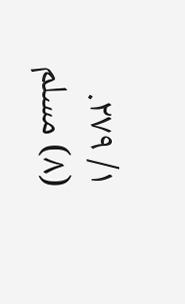١/ ٢٧٩.
(٨) مسلم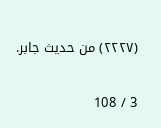(٢٢٢٧) من حديث جابر.

3 / 108